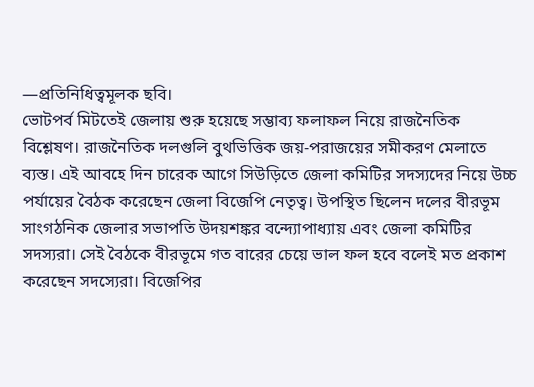—প্রতিনিধিত্বমূলক ছবি।
ভোটপর্ব মিটতেই জেলায় শুরু হয়েছে সম্ভাব্য ফলাফল নিয়ে রাজনৈতিক বিশ্লেষণ। রাজনৈতিক দলগুলি বুথভিত্তিক জয়-পরাজয়ের সমীকরণ মেলাতে ব্যস্ত। এই আবহে দিন চারেক আগে সিউড়িতে জেলা কমিটির সদস্যদের নিয়ে উচ্চ পর্যায়ের বৈঠক করেছেন জেলা বিজেপি নেতৃত্ব। উপস্থিত ছিলেন দলের বীরভূম সাংগঠনিক জেলার সভাপতি উদয়শঙ্কর বন্দ্যোপাধ্যায় এবং জেলা কমিটির সদস্যরা। সেই বৈঠকে বীরভূমে গত বারের চেয়ে ভাল ফল হবে বলেই মত প্রকাশ করেছেন সদস্যেরা। বিজেপির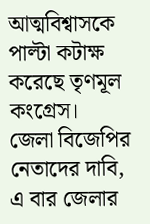আত্মবিশ্বাসকে পাল্টা কটাক্ষ করেছে তৃণমূল কংগ্রেস।
জেলা বিজেপির নেতাদের দাবি, এ বার জেলার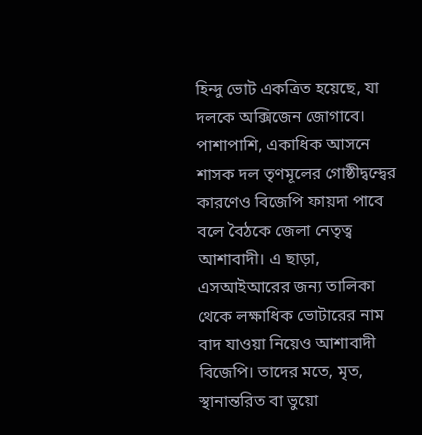হিন্দু ভোট একত্রিত হয়েছে, যা দলকে অক্সিজেন জোগাবে। পাশাপাশি, একাধিক আসনে শাসক দল তৃণমূলের গোষ্ঠীদ্বন্দ্বের কারণেও বিজেপি ফায়দা পাবে বলে বৈঠকে জেলা নেতৃত্ব আশাবাদী। এ ছাড়া, এসআইআরের জন্য তালিকা থেকে লক্ষাধিক ভোটারের নাম বাদ যাওয়া নিয়েও আশাবাদী বিজেপি। তাদের মতে, মৃত, স্থানান্তরিত বা ভুয়ো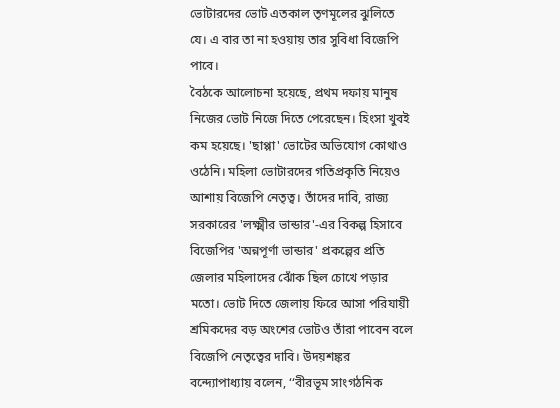ভোটারদের ভোট এতকাল তৃণমূলের ঝুলিতে যে। এ বার তা না হওয়ায় তার সুবিধা বিজেপি পাবে।
বৈঠকে আলোচনা হয়েছে, প্রথম দফায় মানুষ নিজের ভোট নিজে দিতে পেরেছেন। হিংসা খুবই কম হয়েছে। 'ছাপ্পা' ভোটের অভিযোগ কোথাও ওঠেনি। মহিলা ভোটারদের গতিপ্রকৃতি নিয়েও আশায় বিজেপি নেতৃত্ব। তাঁদের দাবি, রাজ্য সরকারের 'লক্ষ্মীর ভান্ডার'-এর বিকল্প হিসাবে বিজেপির 'অন্নপূর্ণা ভান্ডার' প্রকল্পের প্রতি জেলার মহিলাদের ঝোঁক ছিল চোখে পড়ার মতো। ভোট দিতে জেলায় ফিরে আসা পরিযায়ী শ্রমিকদের বড় অংশের ভোটও তাঁরা পাবেন বলে বিজেপি নেতৃত্বের দাবি। উদয়শঙ্কর বন্দ্যোপাধ্যায় বলেন, ‘‘বীরভূম সাংগঠনিক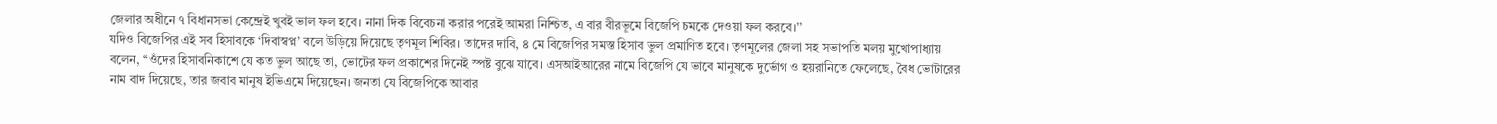জেলার অধীনে ৭ বিধানসভা কেন্দ্রেই খুবই ভাল ফল হবে। নানা দিক বিবেচনা করার পরেই আমরা নিশ্চিত, এ বার বীরভূমে বিজেপি চমকে দেওয়া ফল করবে।’’
যদিও বিজেপির এই সব হিসাবকে ‘দিবাস্বপ্ন’ বলে উড়িয়ে দিয়েছে তৃণমূল শিবির। তাদের দাবি, ৪ মে বিজেপির সমস্ত হিসাব ভুল প্রমাণিত হবে। তৃণমূলের জেলা সহ সভাপতি মলয় মুখোপাধ্যায় বলেন, ‘‘ওঁদের হিসাবনিকাশে যে কত ভুল আছে তা, ভোটের ফল প্রকাশের দিনেই স্পষ্ট বুঝে যাবে। এসআইআরের নামে বিজেপি যে ভাবে মানুষকে দুর্ভোগ ও হয়রানিতে ফেলেছে, বৈধ ভোটারের নাম বাদ দিয়েছে, তার জবাব মানুষ ইভিএমে দিয়েছেন। জনতা যে বিজেপিকে আবার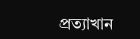প্রত্যাখান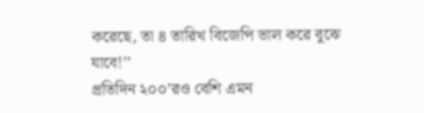করেছে, তা ৪ তারিখ বিজেপি ভাল করে বুঝে যাবে!’’
প্রতিদিন ২০০’রও বেশি এমন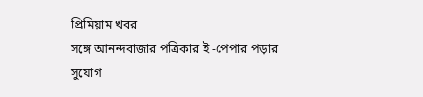প্রিমিয়াম খবর
সঙ্গে আনন্দবাজার পত্রিকার ই -পেপার পড়ার সুযোগ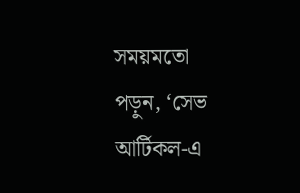সময়মতো পড়ুন, ‘সেভ আর্টিকল-এ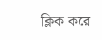ক্লিক করে